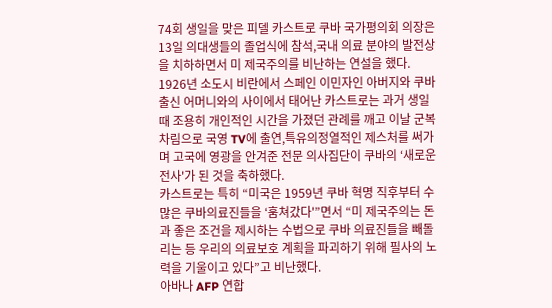74회 생일을 맞은 피델 카스트로 쿠바 국가평의회 의장은 13일 의대생들의 졸업식에 참석,국내 의료 분야의 발전상을 치하하면서 미 제국주의를 비난하는 연설을 했다.
1926년 소도시 비란에서 스페인 이민자인 아버지와 쿠바 출신 어머니와의 사이에서 태어난 카스트로는 과거 생일때 조용히 개인적인 시간을 가졌던 관례를 깨고 이날 군복 차림으로 국영 TV에 출연,특유의정열적인 제스처를 써가며 고국에 영광을 안겨준 전문 의사집단이 쿠바의 ‘새로운 전사'가 된 것을 축하했다.
카스트로는 특히 “미국은 1959년 쿠바 혁명 직후부터 수많은 쿠바의료진들을 ‘훔쳐갔다'”면서 “미 제국주의는 돈과 좋은 조건을 제시하는 수법으로 쿠바 의료진들을 빼돌리는 등 우리의 의료보호 계획을 파괴하기 위해 필사의 노력을 기울이고 있다”고 비난했다.
아바나 AFP 연합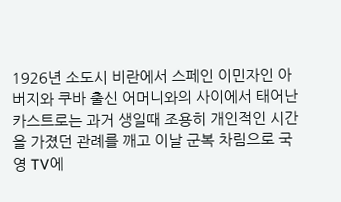1926년 소도시 비란에서 스페인 이민자인 아버지와 쿠바 출신 어머니와의 사이에서 태어난 카스트로는 과거 생일때 조용히 개인적인 시간을 가졌던 관례를 깨고 이날 군복 차림으로 국영 TV에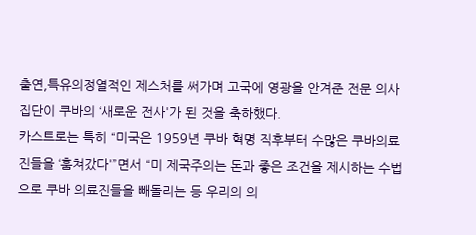출연,특유의정열적인 제스처를 써가며 고국에 영광을 안겨준 전문 의사집단이 쿠바의 ‘새로운 전사'가 된 것을 축하했다.
카스트로는 특히 “미국은 1959년 쿠바 혁명 직후부터 수많은 쿠바의료진들을 ‘훔쳐갔다'”면서 “미 제국주의는 돈과 좋은 조건을 제시하는 수법으로 쿠바 의료진들을 빼돌리는 등 우리의 의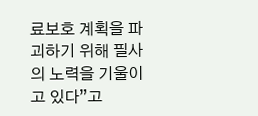료보호 계획을 파괴하기 위해 필사의 노력을 기울이고 있다”고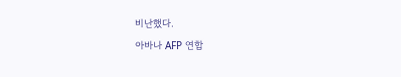비난했다.
아바나 AFP 연합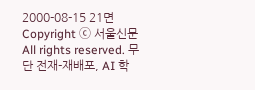2000-08-15 21면
Copyright ⓒ 서울신문 All rights reserved. 무단 전재-재배포, AI 학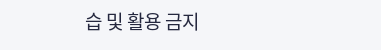습 및 활용 금지